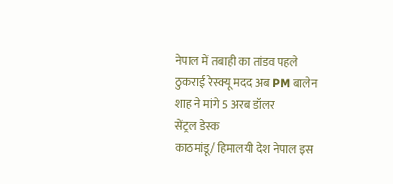नेपाल में तबाही का तांडव पहले ठुकराई रेस्क्यू मदद अब PM बालेन शाह ने मांगे 5 अरब डॉलर
सेंट्रल डेस्क
काठमांडू/ हिमालयी देश नेपाल इस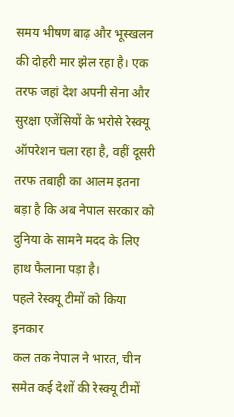समय भीषण बाढ़ और भूस्खलन की दोहरी मार झेल रहा है। एक तरफ जहां देश अपनी सेना और सुरक्षा एजेंसियों के भरोसे रेस्क्यू ऑपरेशन चला रहा है, वहीं दूसरी तरफ तबाही का आलम इतना बड़ा है कि अब नेपाल सरकार को दुनिया के सामने मदद के लिए हाथ फैलाना पड़ा है।
पहले रेस्क्यू टीमों को किया इनकार
कल तक नेपाल ने भारत, चीन समेत कई देशों की रेस्क्यू टीमों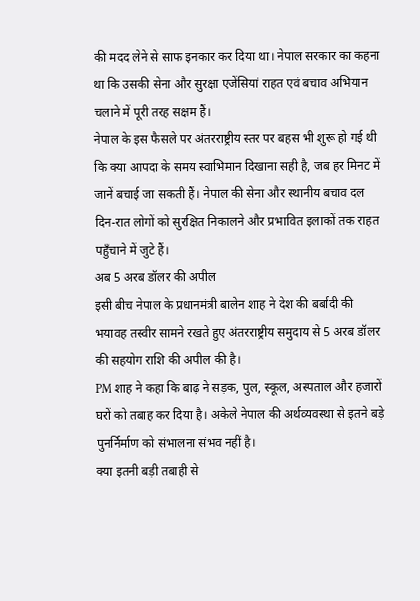की मदद लेने से साफ इनकार कर दिया था। नेपाल सरकार का कहना था कि उसकी सेना और सुरक्षा एजेंसियां राहत एवं बचाव अभियान चलाने में पूरी तरह सक्षम हैं।
नेपाल के इस फैसले पर अंतरराष्ट्रीय स्तर पर बहस भी शुरू हो गई थी कि क्या आपदा के समय स्वाभिमान दिखाना सही है, जब हर मिनट में जानें बचाई जा सकती हैं। नेपाल की सेना और स्थानीय बचाव दल दिन-रात लोगों को सुरक्षित निकालने और प्रभावित इलाकों तक राहत पहुँचाने में जुटे हैं।
अब 5 अरब डॉलर की अपील
इसी बीच नेपाल के प्रधानमंत्री बालेन शाह ने देश की बर्बादी की भयावह तस्वीर सामने रखते हुए अंतरराष्ट्रीय समुदाय से 5 अरब डॉलर की सहयोग राशि की अपील की है।
PM शाह ने कहा कि बाढ़ ने सड़क, पुल, स्कूल, अस्पताल और हजारों घरों को तबाह कर दिया है। अकेले नेपाल की अर्थव्यवस्था से इतने बड़े पुनर्निर्माण को संभालना संभव नहीं है।
क्या इतनी बड़ी तबाही से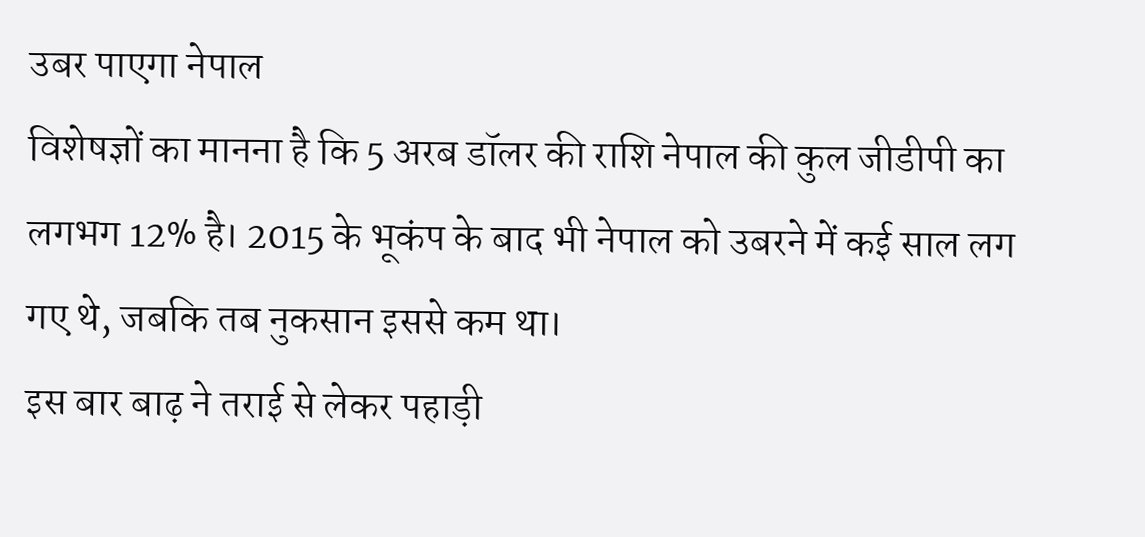उबर पाएगा नेपाल
विशेषज्ञों का मानना है कि 5 अरब डॉलर की राशि नेपाल की कुल जीडीपी का लगभग 12% है। 2015 के भूकंप के बाद भी नेपाल को उबरने में कई साल लग गए थे, जबकि तब नुकसान इससे कम था।
इस बार बाढ़ ने तराई से लेकर पहाड़ी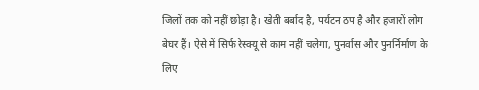जिलों तक को नहीं छोड़ा है। खेती बर्बाद है, पर्यटन ठप है और हजारों लोग बेघर हैं। ऐसे में सिर्फ रेस्क्यू से काम नहीं चलेगा, पुनर्वास और पुनर्निर्माण के लिए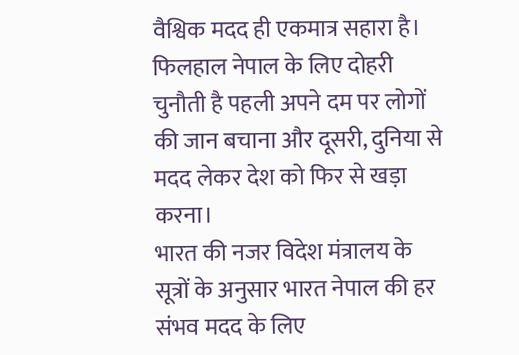वैश्विक मदद ही एकमात्र सहारा है।
फिलहाल नेपाल के लिए दोहरी चुनौती है पहली अपने दम पर लोगों की जान बचाना और दूसरी, दुनिया से मदद लेकर देश को फिर से खड़ा करना।
भारत की नजर विदेश मंत्रालय के सूत्रों के अनुसार भारत नेपाल की हर संभव मदद के लिए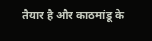तैयार है और काठमांडू के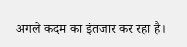अगले कदम का इंतजार कर रहा है।